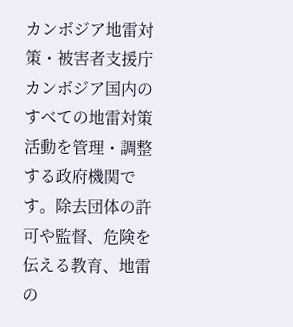カンボジア地雷対策・被害者支援庁
カンボジア国内のすべての地雷対策活動を管理・調整する政府機関です。除去団体の許可や監督、危険を伝える教育、地雷の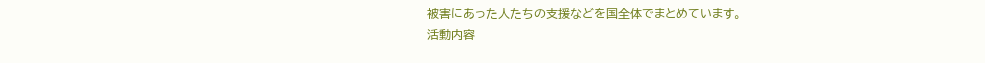被害にあった人たちの支援などを国全体でまとめています。
活動内容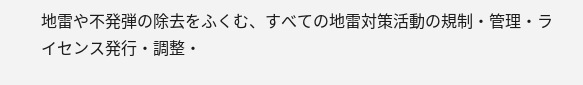地雷や不発弾の除去をふくむ、すべての地雷対策活動の規制・管理・ライセンス発行・調整・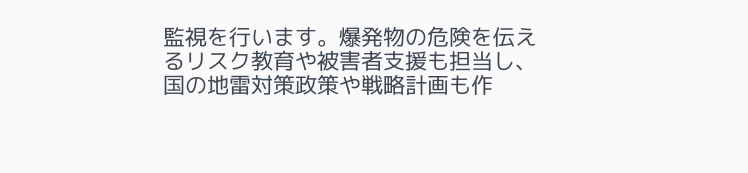監視を行います。爆発物の危険を伝えるリスク教育や被害者支援も担当し、国の地雷対策政策や戦略計画も作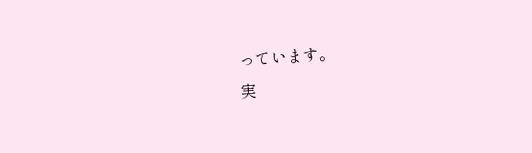っています。
実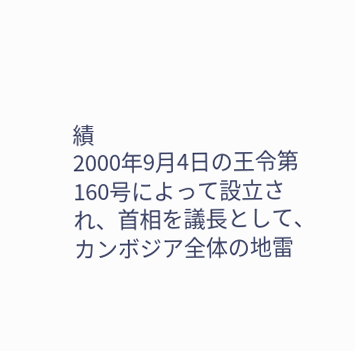績
2000年9月4日の王令第160号によって設立され、首相を議長として、カンボジア全体の地雷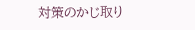対策のかじ取り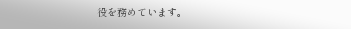役を務めています。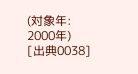(対象年: 2000年) [出典0038]